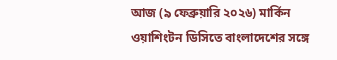আজ (৯ ফেব্রুয়ারি ২০২৬) মার্কিন ওয়াশিংটন ডিসিতে বাংলাদেশের সঙ্গে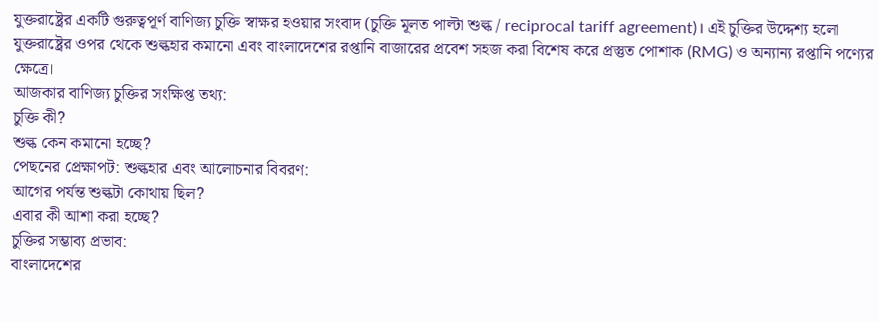যুক্তরাষ্ট্রের একটি গুরুত্বপূর্ণ বাণিজ্য চুক্তি স্বাক্ষর হওয়ার সংবাদ (চুক্তি মূলত পাল্টা শুল্ক / reciprocal tariff agreement)। এই চুক্তির উদ্দেশ্য হলো যুক্তরাষ্ট্রের ওপর থেকে শুল্কহার কমানো এবং বাংলাদেশের রপ্তানি বাজারের প্রবেশ সহজ করা বিশেষ করে প্রস্তুত পোশাক (RMG) ও অন্যান্য রপ্তানি পণ্যের ক্ষেত্রে।
আজকার বাণিজ্য চুক্তির সংক্ষিপ্ত তথ্য:
চুক্তি কী?
শুল্ক কেন কমানো হচ্ছে?
পেছনের প্রেক্ষাপট: শুল্কহার এবং আলোচনার বিবরণ:
আগের পর্যন্ত শুল্কটা কোথায় ছিল?
এবার কী আশা করা হচ্ছে?
চুক্তির সম্ভাব্য প্রভাব:
বাংলাদেশের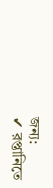জন্য:
✔ রপ্তানিতে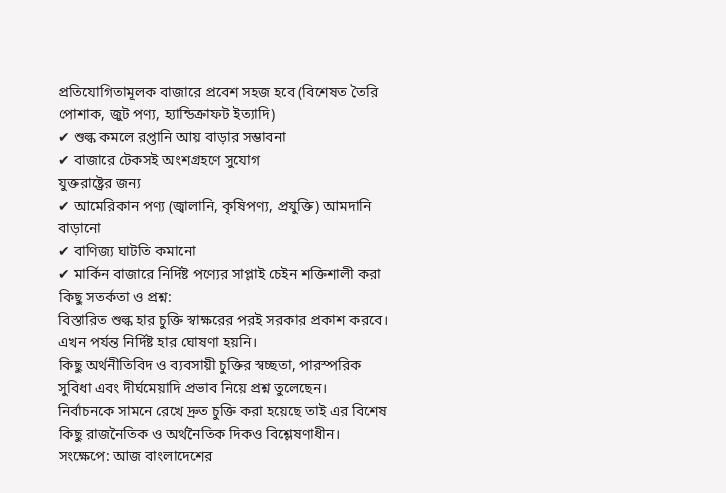প্রতিযোগিতামূলক বাজারে প্রবেশ সহজ হবে (বিশেষত তৈরি পোশাক, জুট পণ্য, হ্যান্ডিক্রাফট ইত্যাদি)
✔ শুল্ক কমলে রপ্তানি আয় বাড়ার সম্ভাবনা
✔ বাজারে টেকসই অংশগ্রহণে সুযোগ
যুক্তরাষ্ট্রের জন্য
✔ আমেরিকান পণ্য (জ্বালানি, কৃষিপণ্য, প্রযুক্তি) আমদানি বাড়ানো
✔ বাণিজ্য ঘাটতি কমানো
✔ মার্কিন বাজারে নির্দিষ্ট পণ্যের সাপ্লাই চেইন শক্তিশালী করা
কিছু সতর্কতা ও প্রশ্ন:
বিস্তারিত শুল্ক হার চুক্তি স্বাক্ষরের পরই সরকার প্রকাশ করবে। এখন পর্যন্ত নির্দিষ্ট হার ঘোষণা হয়নি।
কিছু অর্থনীতিবিদ ও ব্যবসায়ী চুক্তির স্বচ্ছতা, পারস্পরিক সুবিধা এবং দীর্ঘমেয়াদি প্রভাব নিয়ে প্রশ্ন তুলেছেন।
নির্বাচনকে সামনে রেখে দ্রুত চুক্তি করা হয়েছে তাই এর বিশেষ কিছু রাজনৈতিক ও অর্থনৈতিক দিকও বিশ্লেষণাধীন।
সংক্ষেপে: আজ বাংলাদেশের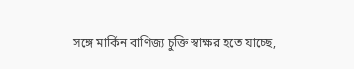সঙ্গে মার্কিন বাণিজ্য চুক্তি স্বাক্ষর হতে যাচ্ছে,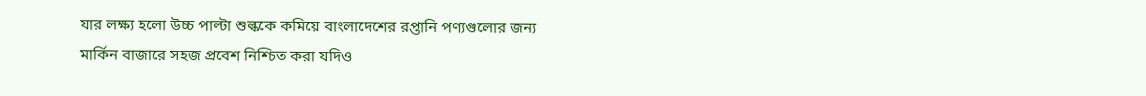যার লক্ষ্য হলো উচ্চ পাল্টা শুল্ককে কমিয়ে বাংলাদেশের রপ্তানি পণ্যগুলোর জন্য মার্কিন বাজারে সহজ প্রবেশ নিশ্চিত করা যদিও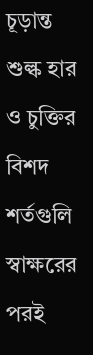চূড়ান্ত শুল্ক হার ও চুক্তির বিশদ শর্তগুলি স্বাক্ষরের পরই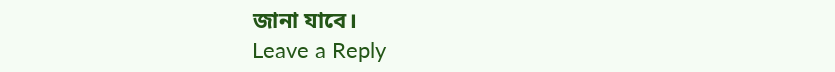জানা যাবে।
Leave a Reply